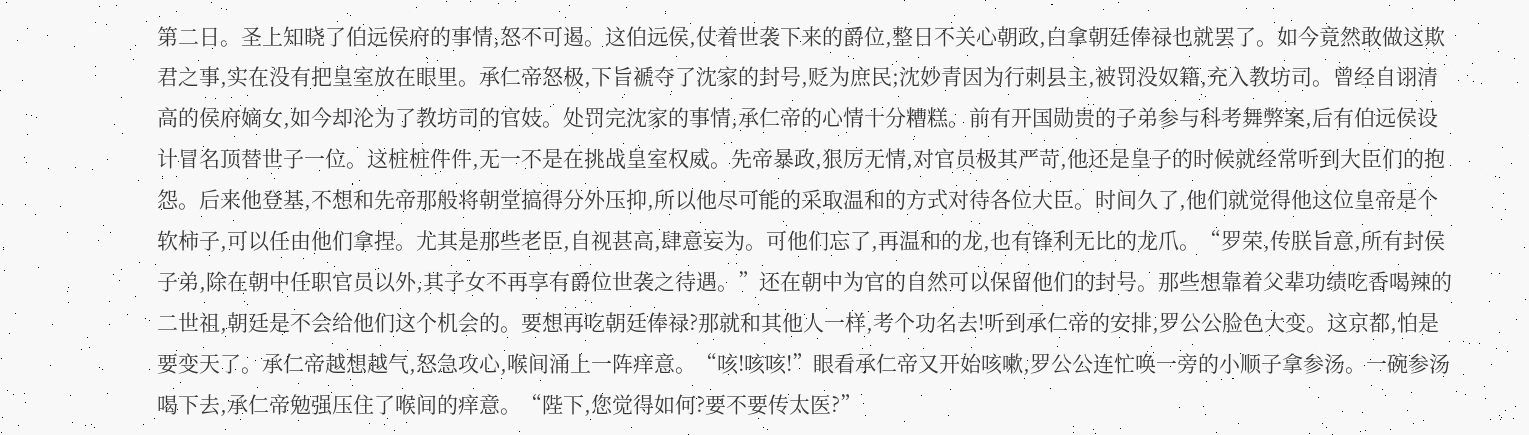第二日。圣上知晓了伯远侯府的事情,怒不可遏。这伯远侯,仗着世袭下来的爵位,整日不关心朝政,白拿朝廷俸禄也就罢了。如今竟然敢做这欺君之事,实在没有把皇室放在眼里。承仁帝怒极,下旨褫夺了沈家的封号,贬为庶民;沈妙青因为行刺县主,被罚没奴籍,充入教坊司。曾经自诩清高的侯府嫡女,如今却沦为了教坊司的官妓。处罚完沈家的事情,承仁帝的心情十分糟糕。前有开国勋贵的子弟参与科考舞弊案,后有伯远侯设计冒名顶替世子一位。这桩桩件件,无一不是在挑战皇室权威。先帝暴政,狠厉无情,对官员极其严苛,他还是皇子的时候就经常听到大臣们的抱怨。后来他登基,不想和先帝那般将朝堂搞得分外压抑,所以他尽可能的采取温和的方式对待各位大臣。时间久了,他们就觉得他这位皇帝是个软柿子,可以任由他们拿捏。尤其是那些老臣,自视甚高,肆意妄为。可他们忘了,再温和的龙,也有锋利无比的龙爪。“罗荣,传朕旨意,所有封侯子弟,除在朝中任职官员以外,其子女不再享有爵位世袭之待遇。”还在朝中为官的自然可以保留他们的封号。那些想靠着父辈功绩吃香喝辣的二世祖,朝廷是不会给他们这个机会的。要想再吃朝廷俸禄?那就和其他人一样,考个功名去!听到承仁帝的安排,罗公公脸色大变。这京都,怕是要变天了。承仁帝越想越气,怒急攻心,喉间涌上一阵痒意。“咳!咳咳!”眼看承仁帝又开始咳嗽,罗公公连忙唤一旁的小顺子拿参汤。一碗参汤喝下去,承仁帝勉强压住了喉间的痒意。“陛下,您觉得如何?要不要传太医?”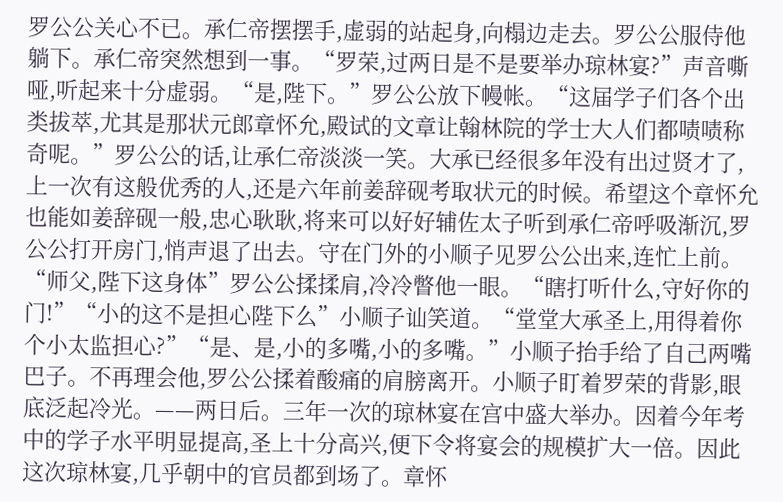罗公公关心不已。承仁帝摆摆手,虚弱的站起身,向榻边走去。罗公公服侍他躺下。承仁帝突然想到一事。“罗荣,过两日是不是要举办琼林宴?”声音嘶哑,听起来十分虚弱。“是,陛下。”罗公公放下幔帐。“这届学子们各个出类拔萃,尤其是那状元郎章怀允,殿试的文章让翰林院的学士大人们都啧啧称奇呢。”罗公公的话,让承仁帝淡淡一笑。大承已经很多年没有出过贤才了,上一次有这般优秀的人,还是六年前姜辞砚考取状元的时候。希望这个章怀允也能如姜辞砚一般,忠心耿耿,将来可以好好辅佐太子听到承仁帝呼吸渐沉,罗公公打开房门,悄声退了出去。守在门外的小顺子见罗公公出来,连忙上前。“师父,陛下这身体”罗公公揉揉肩,冷冷瞥他一眼。“瞎打听什么,守好你的门!”“小的这不是担心陛下么”小顺子讪笑道。“堂堂大承圣上,用得着你个小太监担心?”“是、是,小的多嘴,小的多嘴。”小顺子抬手给了自己两嘴巴子。不再理会他,罗公公揉着酸痛的肩膀离开。小顺子盯着罗荣的背影,眼底泛起冷光。——两日后。三年一次的琼林宴在宫中盛大举办。因着今年考中的学子水平明显提高,圣上十分高兴,便下令将宴会的规模扩大一倍。因此这次琼林宴,几乎朝中的官员都到场了。章怀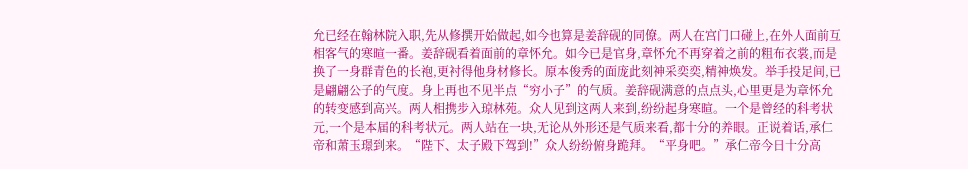允已经在翰林院入职,先从修撰开始做起,如今也算是姜辞砚的同僚。两人在宫门口碰上,在外人面前互相客气的寒暄一番。姜辞砚看着面前的章怀允。如今已是官身,章怀允不再穿着之前的粗布衣裳,而是换了一身群青色的长袍,更衬得他身材修长。原本俊秀的面庞此刻神采奕奕,精神焕发。举手投足间,已是翩翩公子的气度。身上再也不见半点“穷小子”的气质。姜辞砚满意的点点头,心里更是为章怀允的转变感到高兴。两人相携步入琼林苑。众人见到这两人来到,纷纷起身寒暄。一个是曾经的科考状元,一个是本届的科考状元。两人站在一块,无论从外形还是气质来看,都十分的养眼。正说着话,承仁帝和萧玉璟到来。“陛下、太子殿下驾到!”众人纷纷俯身跪拜。“平身吧。”承仁帝今日十分高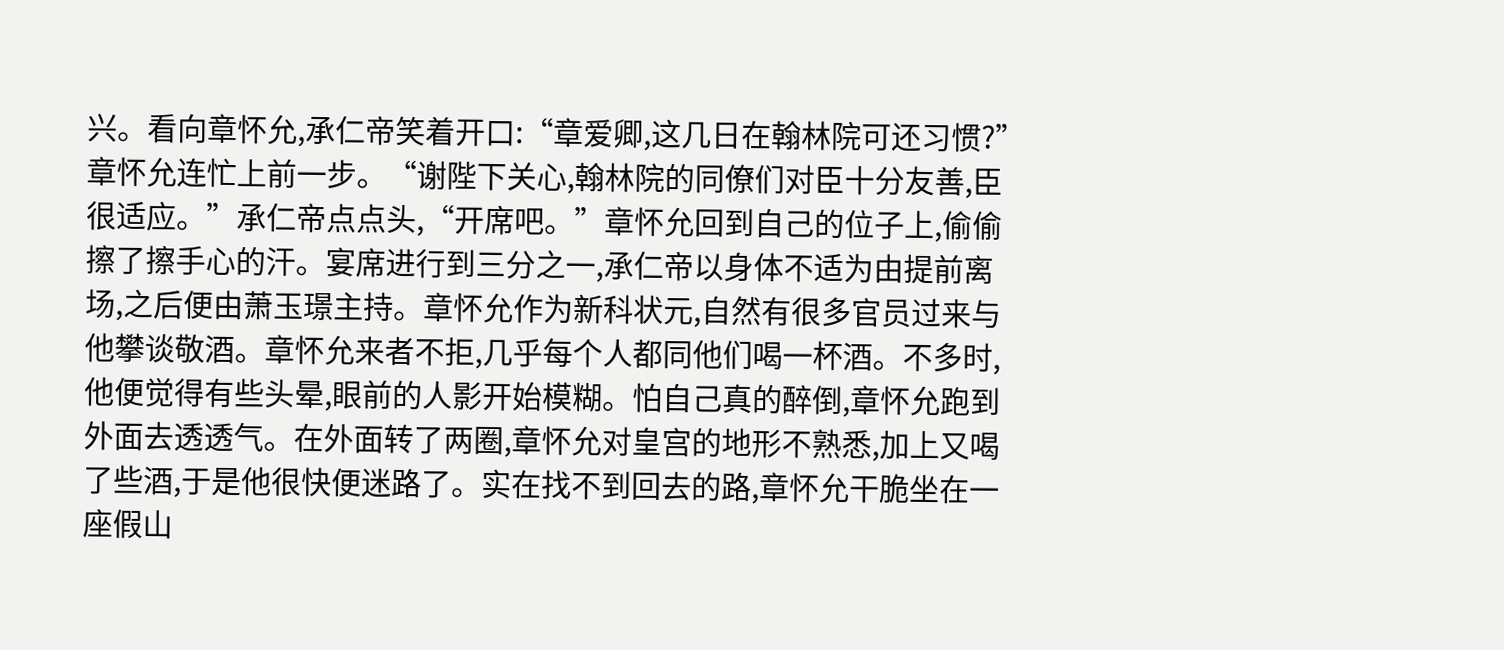兴。看向章怀允,承仁帝笑着开口:“章爱卿,这几日在翰林院可还习惯?”章怀允连忙上前一步。“谢陛下关心,翰林院的同僚们对臣十分友善,臣很适应。”承仁帝点点头,“开席吧。”章怀允回到自己的位子上,偷偷擦了擦手心的汗。宴席进行到三分之一,承仁帝以身体不适为由提前离场,之后便由萧玉璟主持。章怀允作为新科状元,自然有很多官员过来与他攀谈敬酒。章怀允来者不拒,几乎每个人都同他们喝一杯酒。不多时,他便觉得有些头晕,眼前的人影开始模糊。怕自己真的醉倒,章怀允跑到外面去透透气。在外面转了两圈,章怀允对皇宫的地形不熟悉,加上又喝了些酒,于是他很快便迷路了。实在找不到回去的路,章怀允干脆坐在一座假山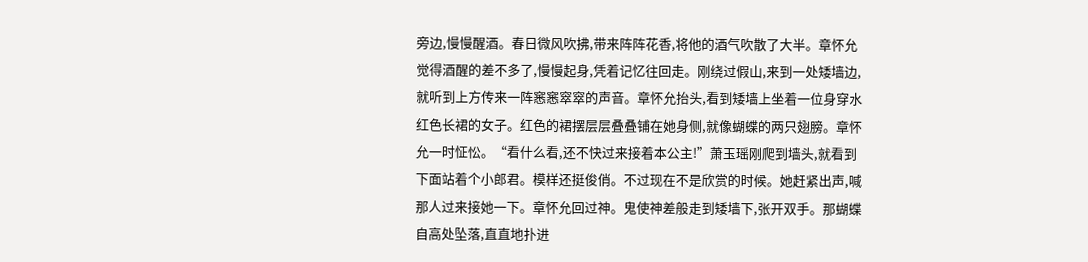旁边,慢慢醒酒。春日微风吹拂,带来阵阵花香,将他的酒气吹散了大半。章怀允觉得酒醒的差不多了,慢慢起身,凭着记忆往回走。刚绕过假山,来到一处矮墙边,就听到上方传来一阵窸窸窣窣的声音。章怀允抬头,看到矮墙上坐着一位身穿水红色长裙的女子。红色的裙摆层层叠叠铺在她身侧,就像蝴蝶的两只翅膀。章怀允一时怔忪。“看什么看,还不快过来接着本公主!”萧玉瑶刚爬到墙头,就看到下面站着个小郎君。模样还挺俊俏。不过现在不是欣赏的时候。她赶紧出声,喊那人过来接她一下。章怀允回过神。鬼使神差般走到矮墙下,张开双手。那蝴蝶自高处坠落,直直地扑进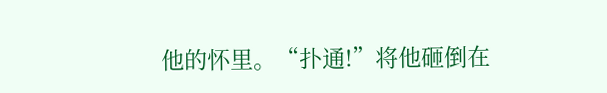他的怀里。“扑通!”将他砸倒在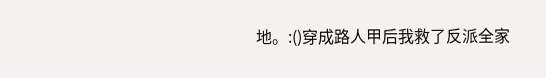地。:()穿成路人甲后我救了反派全家